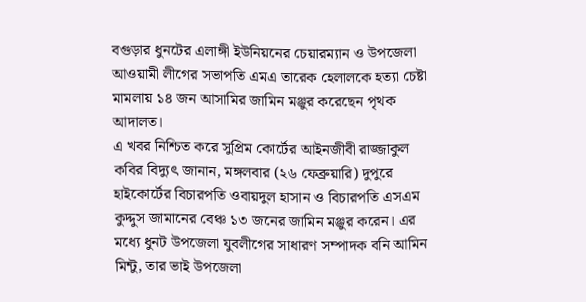বগুড়ার ধুনটের এলাঙ্গী ইউনিয়নের চেয়ারম্যান ও উপজেলা আওয়ামী লীগের সভাপতি এমএ তারেক হেলালকে হত্যা চেষ্টা মামলায় ১৪ জন আসামির জামিন মঞ্জুর করেছেন পৃথক আদালত।
এ খবর নিশ্চিত করে সুপ্রিম কোর্টের আইনজীবী রাজ্জাকুল কবির বিদ্যুৎ জানান, মঙ্গলবার (২৬ ফেব্রুয়ারি) দুপুরে হাইকোর্টের বিচারপতি ওবায়দুল হাসান ও বিচারপতি এসএম কুদ্দুস জামানের বেঞ্চ ১৩ জনের জামিন মঞ্জুর করেন। এর মধ্যে ধুনট উপজেলা যুবলীগের সাধারণ সম্পাদক বনি আমিন মিন্টু, তার ভাই উপজেলা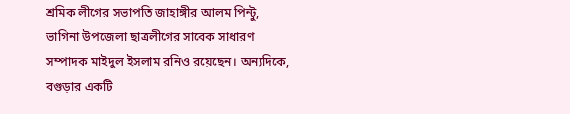শ্রমিক লীগের সভাপতি জাহাঙ্গীর আলম পিন্টু, ভাগিনা উপজেলা ছাত্রলীগের সাবেক সাধারণ সম্পাদক মাইদুল ইসলাম রনিও রয়েছেন। অন্যদিকে, বগুড়ার একটি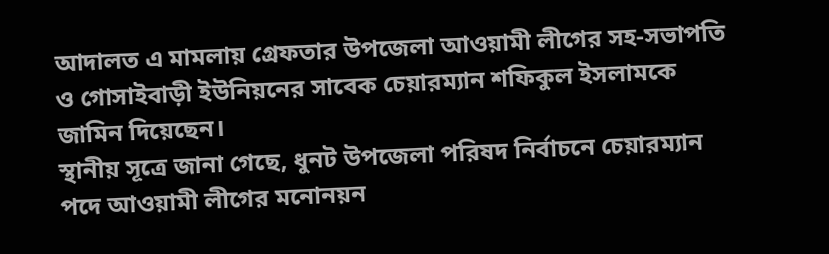আদালত এ মামলায় গ্রেফতার উপজেলা আওয়ামী লীগের সহ-সভাপতি ও গোসাইবাড়ী ইউনিয়নের সাবেক চেয়ারম্যান শফিকুল ইসলামকে জামিন দিয়েছেন।
স্থানীয় সূত্রে জানা গেছে, ধুনট উপজেলা পরিষদ নির্বাচনে চেয়ারম্যান পদে আওয়ামী লীগের মনোনয়ন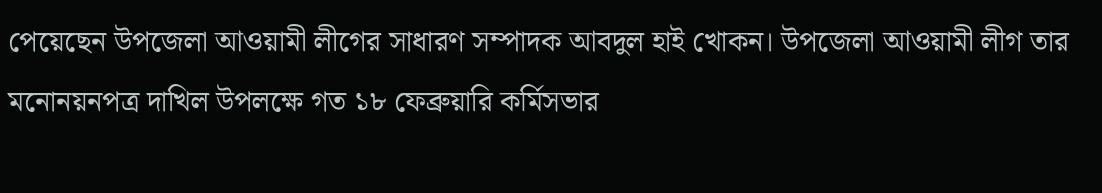পেয়েছেন উপজেলা আওয়ামী লীগের সাধারণ সম্পাদক আবদুল হাই খোকন। উপজেলা আওয়ামী লীগ তার মনোনয়নপত্র দাখিল উপলক্ষে গত ১৮ ফেব্রুয়ারি কর্মিসভার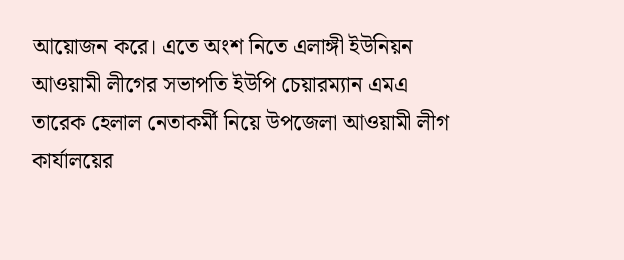আয়োজন করে। এতে অংশ নিতে এলাঙ্গী ইউনিয়ন আওয়ামী লীগের সভাপতি ইউপি চেয়ারম্যান এমএ তারেক হেলাল নেতাকর্মী নিয়ে উপজেলা আওয়ামী লীগ কার্যালয়ের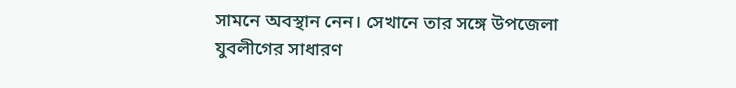সামনে অবস্থান নেন। সেখানে তার সঙ্গে উপজেলা যুবলীগের সাধারণ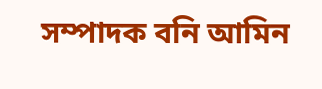সম্পাদক বনি আমিন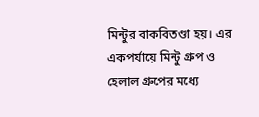মিন্টুর বাকবিতণ্ডা হয়। এর একপর্যায়ে মিন্টু গ্রুপ ও হেলাল গ্রুপের মধ্যে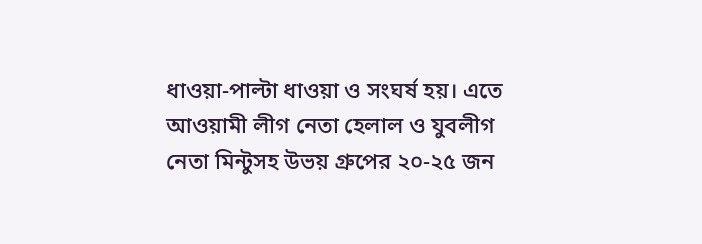ধাওয়া-পাল্টা ধাওয়া ও সংঘর্ষ হয়। এতে আওয়ামী লীগ নেতা হেলাল ও যুবলীগ নেতা মিন্টুসহ উভয় গ্রুপের ২০-২৫ জন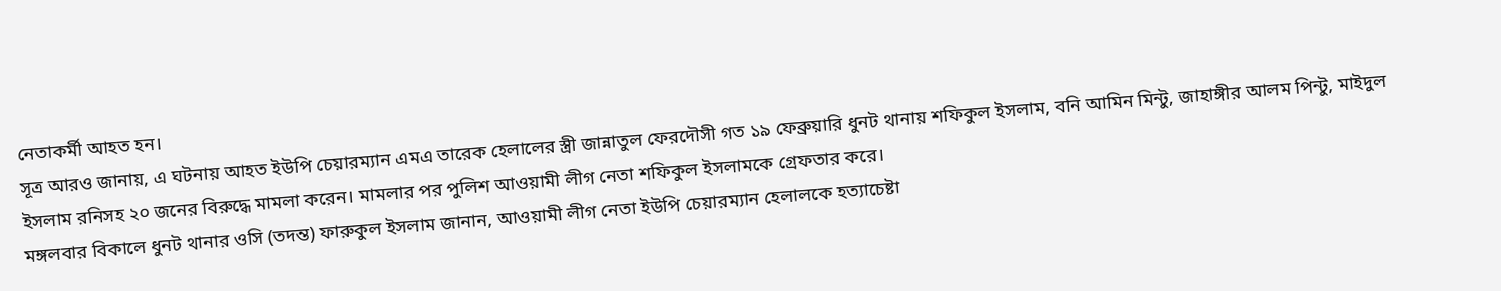নেতাকর্মী আহত হন।
সূত্র আরও জানায়, এ ঘটনায় আহত ইউপি চেয়ারম্যান এমএ তারেক হেলালের স্ত্রী জান্নাতুল ফেরদৌসী গত ১৯ ফেব্রুয়ারি ধুনট থানায় শফিকুল ইসলাম, বনি আমিন মিন্টু, জাহাঙ্গীর আলম পিন্টু, মাইদুল ইসলাম রনিসহ ২০ জনের বিরুদ্ধে মামলা করেন। মামলার পর পুলিশ আওয়ামী লীগ নেতা শফিকুল ইসলামকে গ্রেফতার করে।
মঙ্গলবার বিকালে ধুনট থানার ওসি (তদন্ত) ফারুকুল ইসলাম জানান, আওয়ামী লীগ নেতা ইউপি চেয়ারম্যান হেলালকে হত্যাচেষ্টা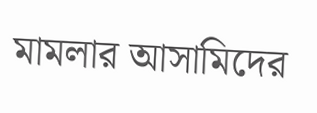মামলার আসামিদের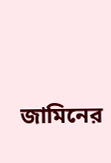জামিনের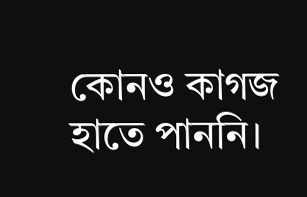কোনও কাগজ হাতে পাননি।